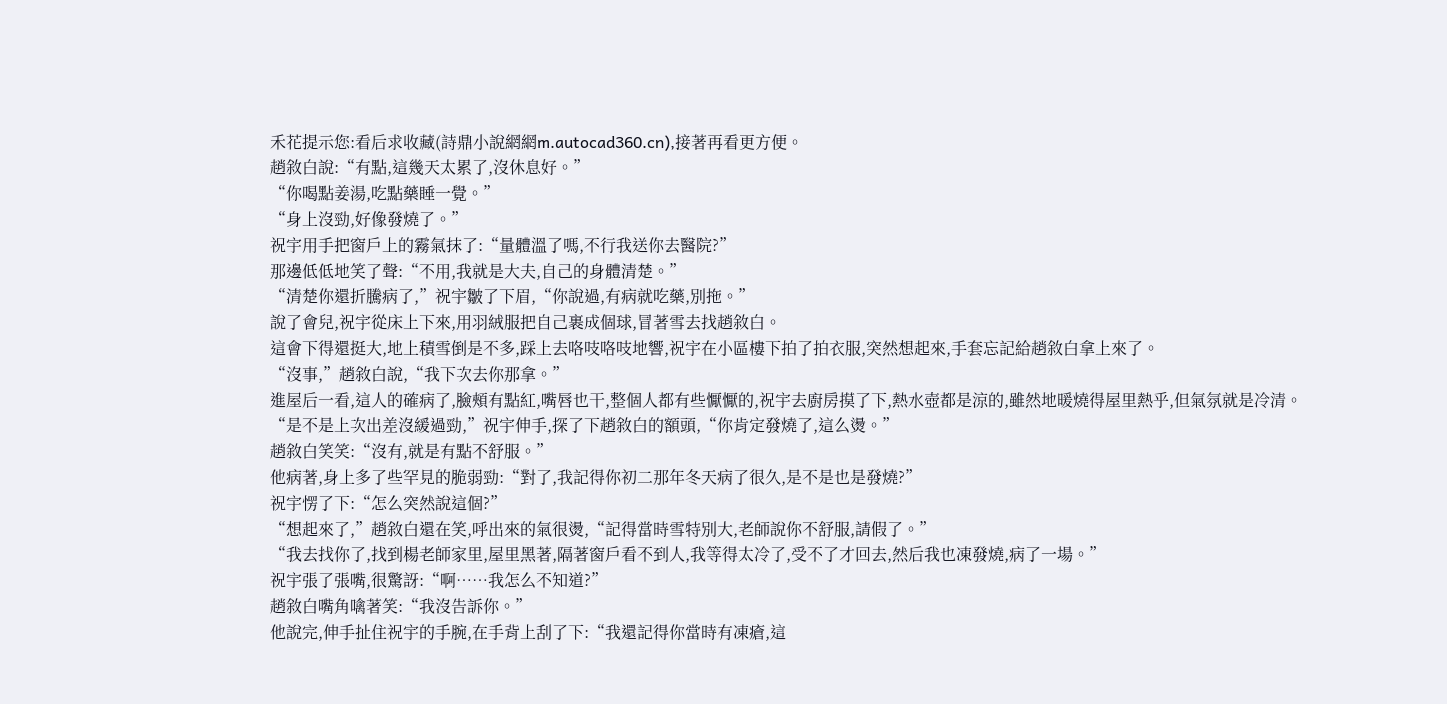禾花提示您:看后求收藏(詩鼎小說網網m.autocad360.cn),接著再看更方便。
趙敘白說:“有點,這幾天太累了,沒休息好。”
“你喝點姜湯,吃點藥睡一覺。”
“身上沒勁,好像發燒了。”
祝宇用手把窗戶上的霧氣抹了:“量體溫了嗎,不行我送你去醫院?”
那邊低低地笑了聲:“不用,我就是大夫,自己的身體清楚。”
“清楚你還折騰病了,”祝宇皺了下眉,“你說過,有病就吃藥,別拖。”
說了會兒,祝宇從床上下來,用羽絨服把自己裹成個球,冒著雪去找趙敘白。
這會下得還挺大,地上積雪倒是不多,踩上去咯吱咯吱地響,祝宇在小區樓下拍了拍衣服,突然想起來,手套忘記給趙敘白拿上來了。
“沒事,”趙敘白說,“我下次去你那拿。”
進屋后一看,這人的確病了,臉頰有點紅,嘴唇也干,整個人都有些懨懨的,祝宇去廚房摸了下,熱水壺都是涼的,雖然地暖燒得屋里熱乎,但氣氛就是冷清。
“是不是上次出差沒緩過勁,”祝宇伸手,探了下趙敘白的額頭,“你肯定發燒了,這么燙。”
趙敘白笑笑:“沒有,就是有點不舒服。”
他病著,身上多了些罕見的脆弱勁:“對了,我記得你初二那年冬天病了很久,是不是也是發燒?”
祝宇愣了下:“怎么突然說這個?”
“想起來了,”趙敘白還在笑,呼出來的氣很燙,“記得當時雪特別大,老師說你不舒服,請假了。”
“我去找你了,找到楊老師家里,屋里黑著,隔著窗戶看不到人,我等得太冷了,受不了才回去,然后我也凍發燒,病了一場。”
祝宇張了張嘴,很驚訝:“啊……我怎么不知道?”
趙敘白嘴角噙著笑:“我沒告訴你。”
他說完,伸手扯住祝宇的手腕,在手背上刮了下:“我還記得你當時有凍瘡,這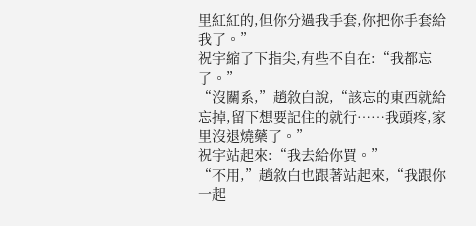里紅紅的,但你分過我手套,你把你手套給我了。”
祝宇縮了下指尖,有些不自在:“我都忘了。”
“沒關系,”趙敘白說,“該忘的東西就給忘掉,留下想要記住的就行……我頭疼,家里沒退燒藥了。”
祝宇站起來:“我去給你買。”
“不用,”趙敘白也跟著站起來,“我跟你一起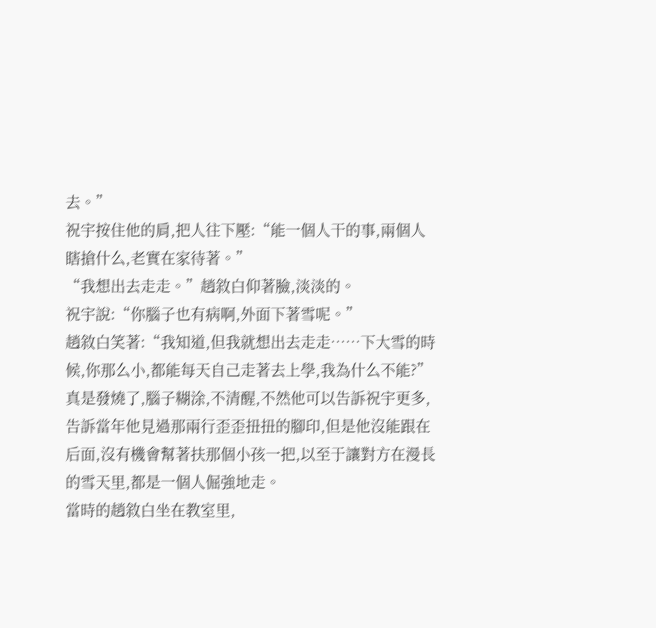去。”
祝宇按住他的肩,把人往下壓:“能一個人干的事,兩個人瞎搶什么,老實在家待著。”
“我想出去走走。”趙敘白仰著臉,淡淡的。
祝宇說:“你腦子也有病啊,外面下著雪呢。”
趙敘白笑著:“我知道,但我就想出去走走……下大雪的時候,你那么小,都能每天自己走著去上學,我為什么不能?”
真是發燒了,腦子糊涂,不清醒,不然他可以告訴祝宇更多,告訴當年他見過那兩行歪歪扭扭的腳印,但是他沒能跟在后面,沒有機會幫著扶那個小孩一把,以至于讓對方在漫長的雪天里,都是一個人倔強地走。
當時的趙敘白坐在教室里,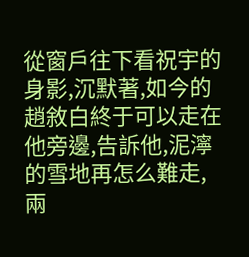從窗戶往下看祝宇的身影,沉默著,如今的趙敘白終于可以走在他旁邊,告訴他,泥濘的雪地再怎么難走,兩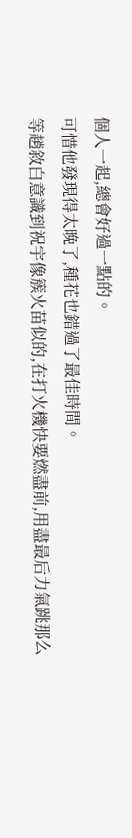個人一起,總會好過一點的。
可惜他發現得太晚了,種花也錯過了最佳時間。
等趙敘白意識到祝宇像簇火苗似的,在打火機快要燃盡前,用盡最后力氣跳那么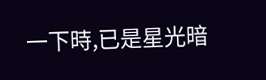一下時,已是星光暗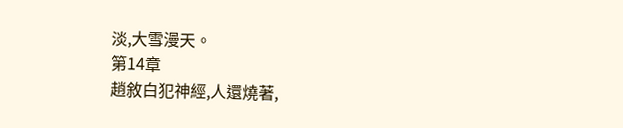淡,大雪漫天。
第14章
趙敘白犯神經,人還燒著,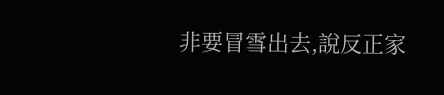非要冒雪出去,說反正家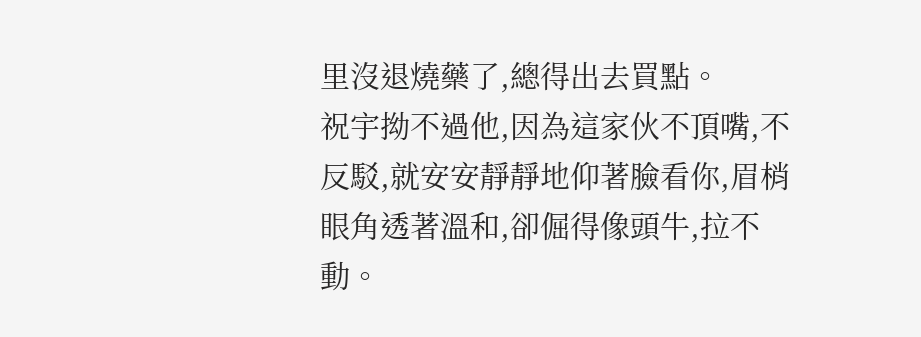里沒退燒藥了,總得出去買點。
祝宇拗不過他,因為這家伙不頂嘴,不反駁,就安安靜靜地仰著臉看你,眉梢眼角透著溫和,卻倔得像頭牛,拉不動。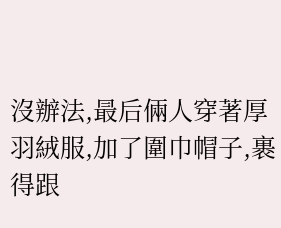沒辦法,最后倆人穿著厚羽絨服,加了圍巾帽子,裹得跟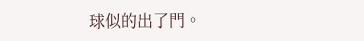球似的出了門。